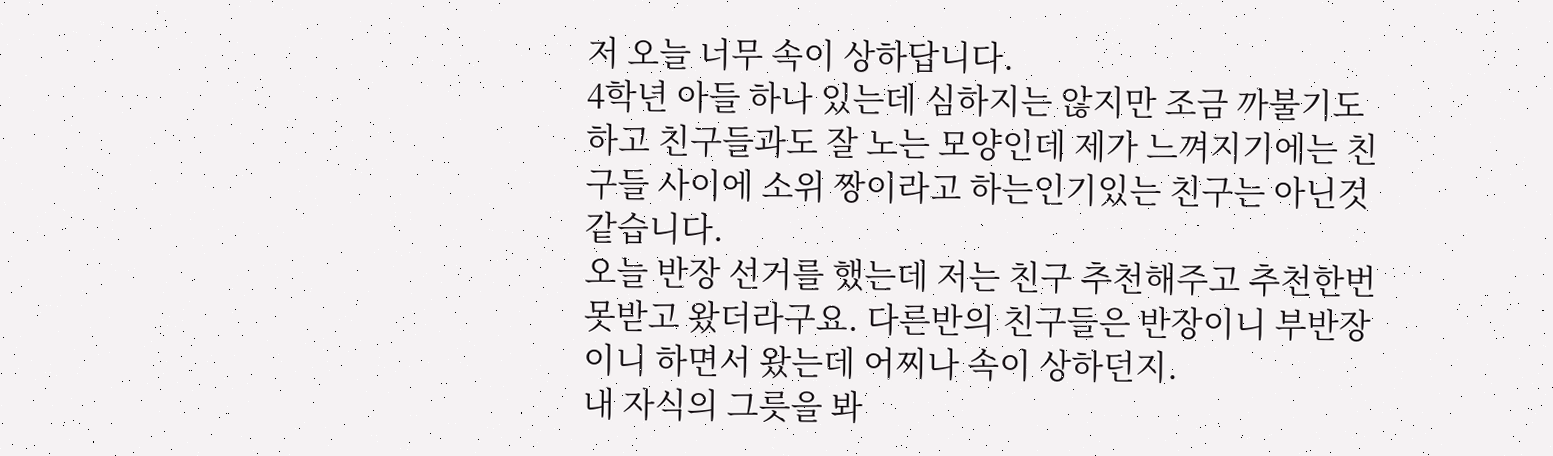저 오늘 너무 속이 상하답니다.
4학년 아들 하나 있는데 심하지는 않지만 조금 까불기도 하고 친구들과도 잘 노는 모양인데 제가 느껴지기에는 친구들 사이에 소위 짱이라고 하는인기있는 친구는 아닌것 같습니다.
오늘 반장 선거를 했는데 저는 친구 추천해주고 추천한번 못받고 왔더라구요. 다른반의 친구들은 반장이니 부반장이니 하면서 왔는데 어찌나 속이 상하던지.
내 자식의 그릇을 봐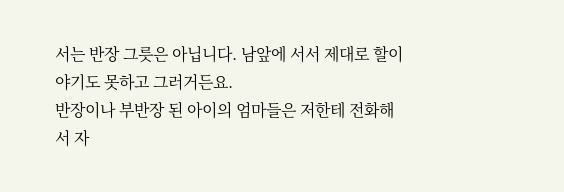서는 반장 그릇은 아닙니다. 남앞에 서서 제대로 할이야기도 못하고 그러거든요.
반장이나 부반장 된 아이의 엄마들은 저한테 전화해서 자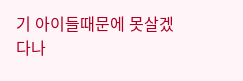기 아이들때문에 못살겠다나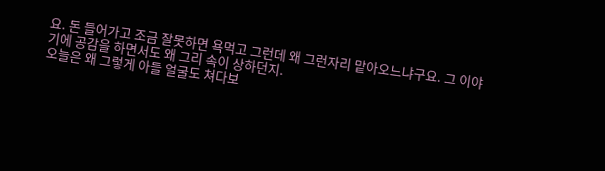요. 돈 들어가고 조금 잘못하면 욕먹고 그런데 왜 그런자리 맡아오느냐구요. 그 이야기에 공감을 하면서도 왜 그리 속이 상하던지.
오늘은 왜 그렇게 아들 얼굴도 쳐다보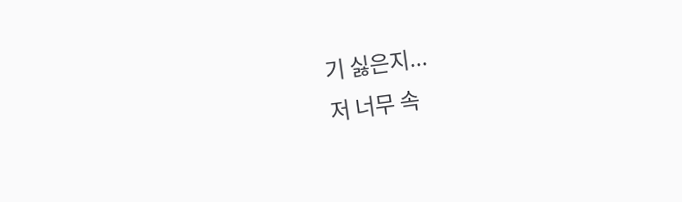기 싫은지...
저 너무 속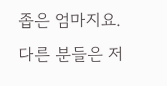좁은 엄마지요. 다른 분들은 저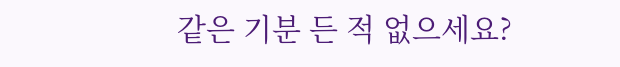같은 기분 든 적 없으세요?